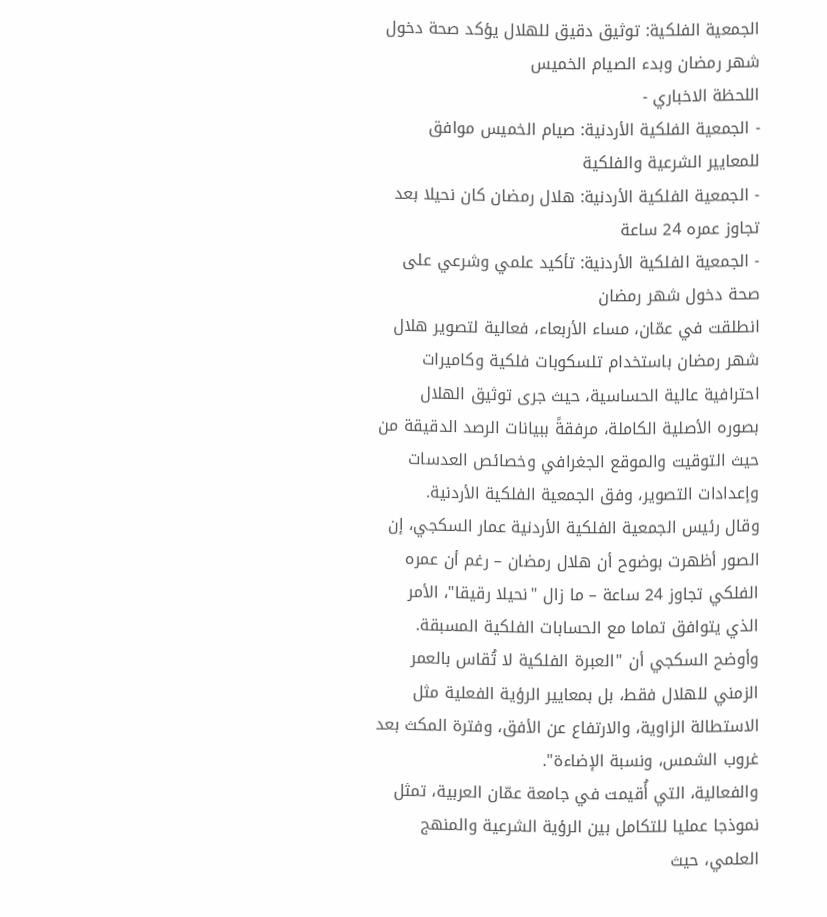الجمعية الفلكية: توثيق دقيق للهلال يؤكد صحة دخول شهر رمضان وبدء الصيام الخميس
اللحظة الاخباري -
- الجمعية الفلكية الأردنية: صيام الخميس موافق للمعايير الشرعية والفلكية
- الجمعية الفلكية الأردنية: هلال رمضان كان نحيلا بعد تجاوز عمره 24 ساعة
- الجمعية الفلكية الأردنية: تأكيد علمي وشرعي على صحة دخول شهر رمضان
انطلقت في عمّان، مساء الأربعاء، فعالية لتصوير هلال شهر رمضان باستخدام تلسكوبات فلكية وكاميرات احترافية عالية الحساسية، حيث جرى توثيق الهلال بصوره الأصلية الكاملة، مرفقةً ببيانات الرصد الدقيقة من حيث التوقيت والموقع الجغرافي وخصائص العدسات وإعدادات التصوير، وفق الجمعية الفلكية الأردنية.
وقال رئيس الجمعية الفلكية الأردنية عمار السكجي، إن الصور أظهرت بوضوح أن هلال رمضان – رغم أن عمره الفلكي تجاوز 24 ساعة – ما زال "نحيلا رقيقا"، الأمر الذي يتوافق تماما مع الحسابات الفلكية المسبقة.
وأوضح السكجي أن "العبرة الفلكية لا تُقاس بالعمر الزمني للهلال فقط، بل بمعايير الرؤية الفعلية مثل الاستطالة الزاوية، والارتفاع عن الأفق، وفترة المكث بعد غروب الشمس، ونسبة الإضاءة".
والفعالية، التي أُقيمت في جامعة عمّان العربية، تمثل نموذجا عمليا للتكامل بين الرؤية الشرعية والمنهج العلمي، حيث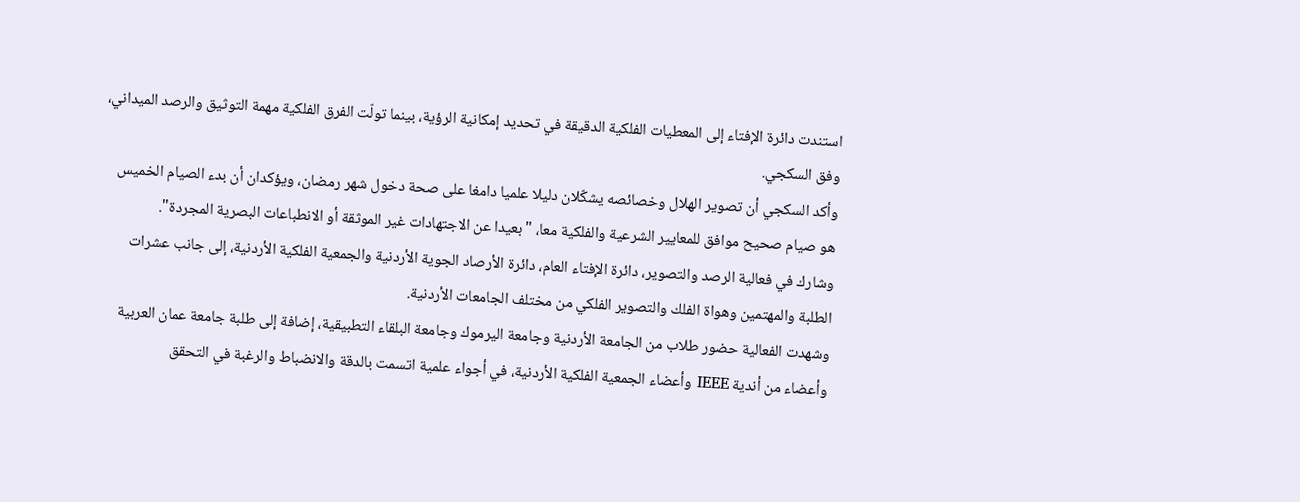استندت دائرة الإفتاء إلى المعطيات الفلكية الدقيقة في تحديد إمكانية الرؤية، بينما تولّت الفرق الفلكية مهمة التوثيق والرصد الميداني، وفق السكجي.
وأكد السكجي أن تصوير الهلال وخصائصه يشكّلان دليلا علميا دامغا على صحة دخول شهر رمضان، ويؤكدان أن بدء الصيام الخميس هو صيام صحيح موافق للمعايير الشرعية والفلكية معا، "بعيدا عن الاجتهادات غير الموثقة أو الانطباعات البصرية المجردة".
وشارك في فعالية الرصد والتصوير، دائرة الإفتاء العام، دائرة الأرصاد الجوية الأردنية والجمعية الفلكية الأردنية، إلى جانب عشرات الطلبة والمهتمين وهواة الفلك والتصوير الفلكي من مختلف الجامعات الأردنية.
وشهدت الفعالية حضور طلاب من الجامعة الأردنية وجامعة اليرموك وجامعة البلقاء التطبيقية، إضافة إلى طلبة جامعة عمان العربية وأعضاء من أندية IEEE وأعضاء الجمعية الفلكية الأردنية، في أجواء علمية اتسمت بالدقة والانضباط والرغبة في التحقق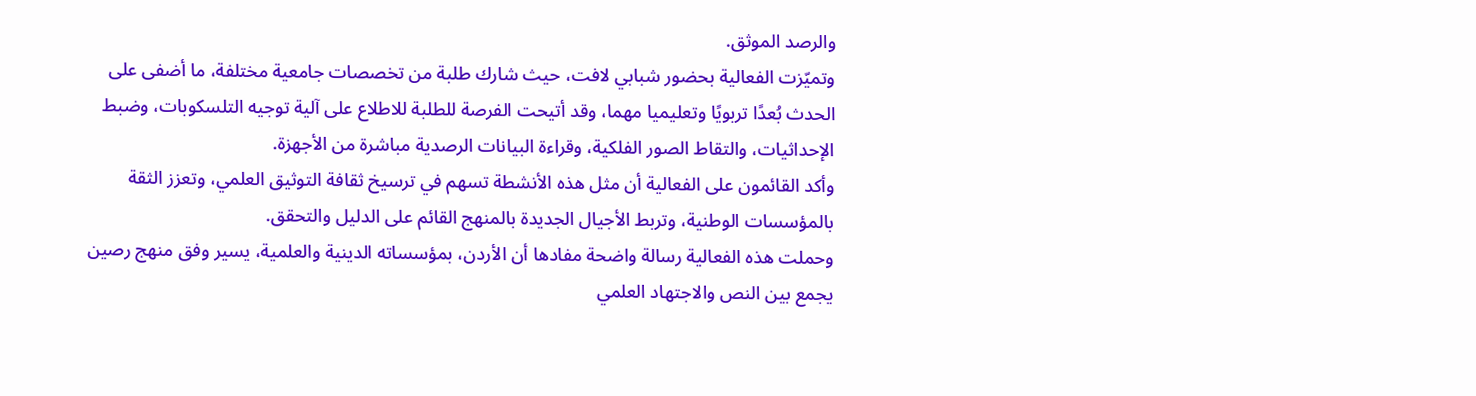والرصد الموثق.
وتميّزت الفعالية بحضور شبابي لافت، حيث شارك طلبة من تخصصات جامعية مختلفة، ما أضفى على الحدث بُعدًا تربويًا وتعليميا مهما، وقد أتيحت الفرصة للطلبة للاطلاع على آلية توجيه التلسكوبات، وضبط الإحداثيات، والتقاط الصور الفلكية، وقراءة البيانات الرصدية مباشرة من الأجهزة.
وأكد القائمون على الفعالية أن مثل هذه الأنشطة تسهم في ترسيخ ثقافة التوثيق العلمي، وتعزز الثقة بالمؤسسات الوطنية، وتربط الأجيال الجديدة بالمنهج القائم على الدليل والتحقق.
وحملت هذه الفعالية رسالة واضحة مفادها أن الأردن، بمؤسساته الدينية والعلمية، يسير وفق منهج رصين يجمع بين النص والاجتهاد العلمي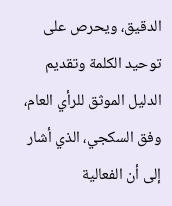الدقيق، ويحرص على توحيد الكلمة وتقديم الدليل الموثق للرأي العام، وفق السكجي، الذي أشار إلى أن الفعالية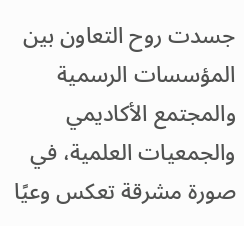جسدت روح التعاون بين المؤسسات الرسمية والمجتمع الأكاديمي والجمعيات العلمية، في صورة مشرقة تعكس وعيًا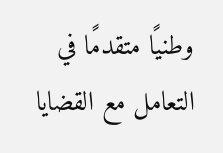وطنيًا متقدمًا في التعامل مع القضايا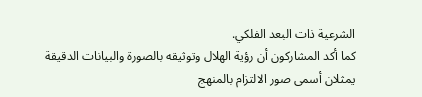الشرعية ذات البعد الفلكي.
كما أكد المشاركون أن رؤية الهلال وتوثيقه بالصورة والبيانات الدقيقة يمثلان أسمى صور الالتزام بالمنهج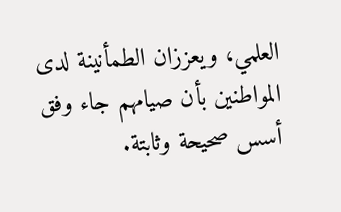العلمي، ويعززان الطمأنينة لدى المواطنين بأن صيامهم جاء وفق أسس صحيحة وثابتة.